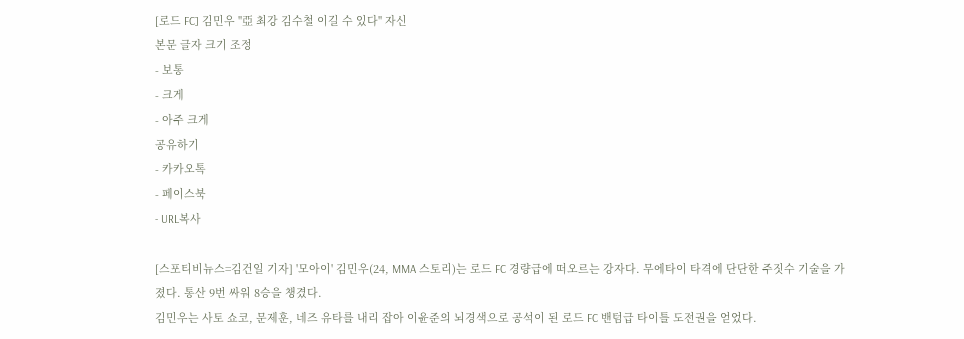[로드 FC] 김민우 "亞 최강 김수철 이길 수 있다" 자신
본문 글자 크기 조정
- 보통
- 크게
- 아주 크게
공유하기
- 카카오톡
- 페이스북
- URL복사

[스포티비뉴스=김건일 기자] '모아이' 김민우(24, MMA 스토리)는 로드 FC 경량급에 떠오르는 강자다. 무에타이 타격에 단단한 주짓수 기술을 가졌다. 통산 9번 싸워 8승을 챙겼다.
김민우는 사토 쇼코, 문제훈, 네즈 유타를 내리 잡아 이윤준의 뇌경색으로 공석이 된 로드 FC 밴텀급 타이틀 도전권을 얻었다.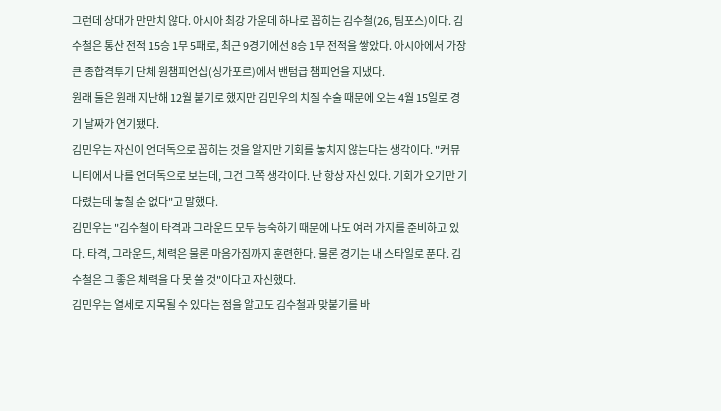그런데 상대가 만만치 않다. 아시아 최강 가운데 하나로 꼽히는 김수철(26, 팀포스)이다. 김수철은 통산 전적 15승 1무 5패로, 최근 9경기에선 8승 1무 전적을 쌓았다. 아시아에서 가장 큰 종합격투기 단체 원챔피언십(싱가포르)에서 밴텀급 챔피언을 지냈다.
원래 둘은 원래 지난해 12월 붙기로 했지만 김민우의 치질 수술 때문에 오는 4월 15일로 경기 날짜가 연기됐다.
김민우는 자신이 언더독으로 꼽히는 것을 알지만 기회를 놓치지 않는다는 생각이다. "커뮤니티에서 나를 언더독으로 보는데, 그건 그쪽 생각이다. 난 항상 자신 있다. 기회가 오기만 기다렸는데 놓칠 순 없다"고 말했다.
김민우는 "김수철이 타격과 그라운드 모두 능숙하기 때문에 나도 여러 가지를 준비하고 있다. 타격, 그라운드, 체력은 물론 마음가짐까지 훈련한다. 물론 경기는 내 스타일로 푼다. 김수철은 그 좋은 체력을 다 못 쓸 것"이다고 자신했다.
김민우는 열세로 지목될 수 있다는 점을 알고도 김수철과 맞붙기를 바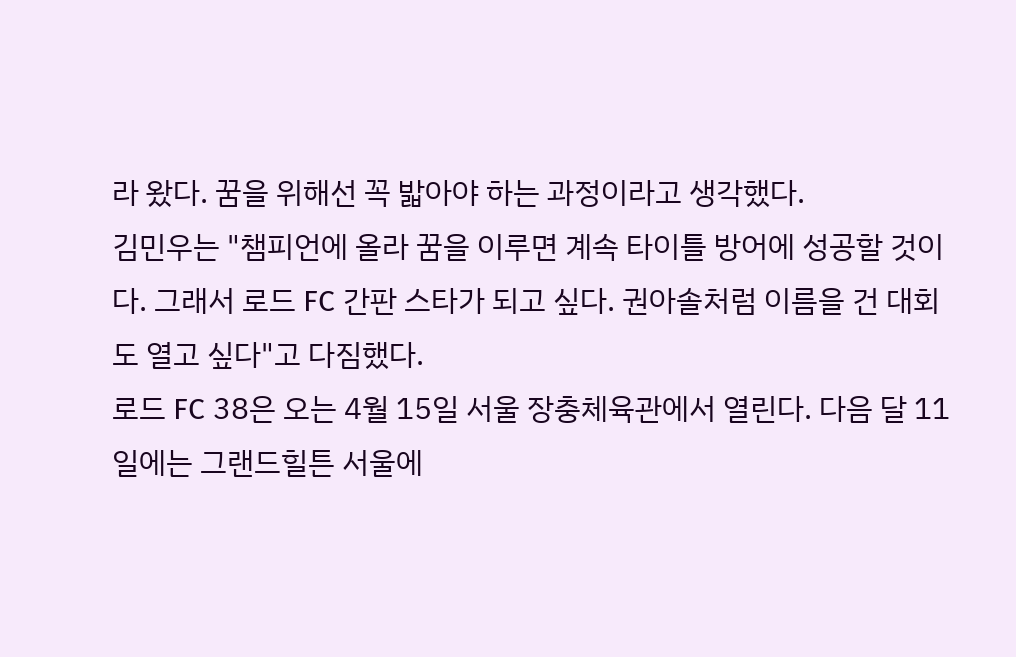라 왔다. 꿈을 위해선 꼭 밟아야 하는 과정이라고 생각했다.
김민우는 "챔피언에 올라 꿈을 이루면 계속 타이틀 방어에 성공할 것이다. 그래서 로드 FC 간판 스타가 되고 싶다. 권아솔처럼 이름을 건 대회도 열고 싶다"고 다짐했다.
로드 FC 38은 오는 4월 15일 서울 장충체육관에서 열린다. 다음 달 11일에는 그랜드힐튼 서울에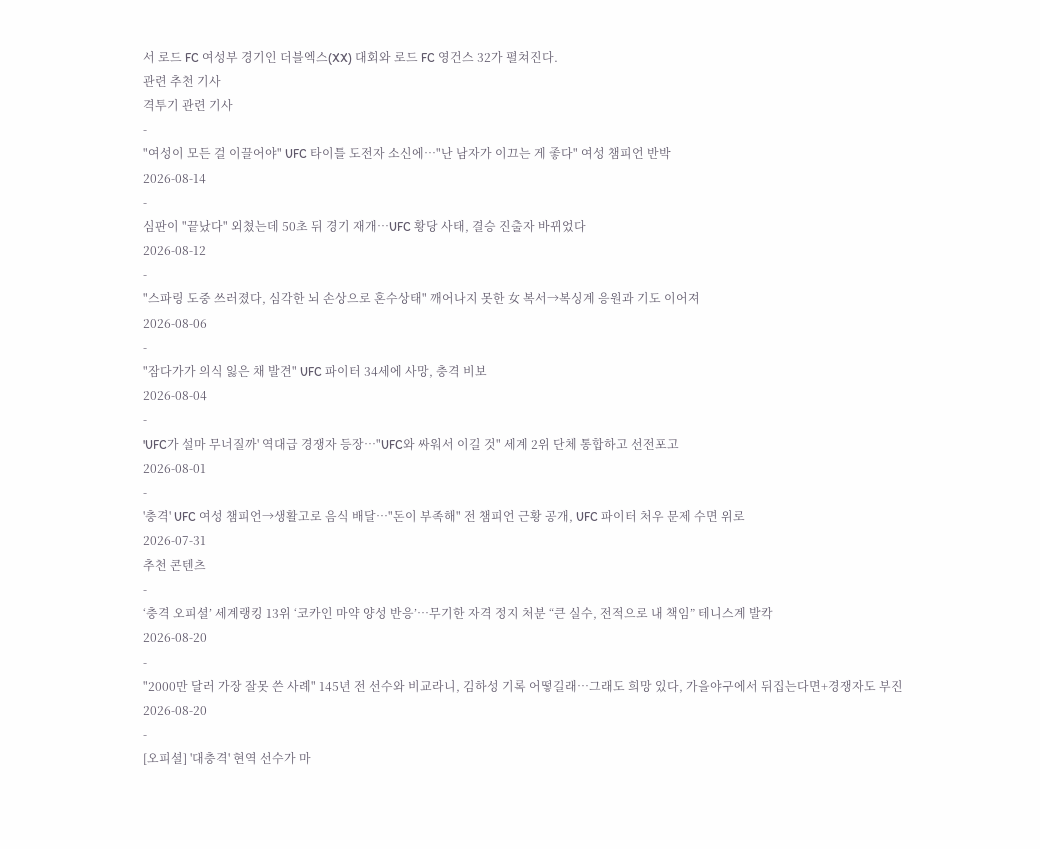서 로드 FC 여성부 경기인 더블엑스(XX) 대회와 로드 FC 영건스 32가 펼쳐진다.
관련 추천 기사
격투기 관련 기사
-
"여성이 모든 걸 이끌어야" UFC 타이틀 도전자 소신에…"난 남자가 이끄는 게 좋다" 여성 챔피언 반박
2026-08-14
-
심판이 "끝났다" 외쳤는데 50초 뒤 경기 재개…UFC 황당 사태, 결승 진출자 바뀌었다
2026-08-12
-
"스파링 도중 쓰러졌다, 심각한 뇌 손상으로 혼수상태" 깨어나지 못한 女 복서→복싱계 응원과 기도 이어져
2026-08-06
-
"잠다가가 의식 잃은 채 발견" UFC 파이터 34세에 사망, 충격 비보
2026-08-04
-
'UFC가 설마 무너질까' 역대급 경쟁자 등장…"UFC와 싸워서 이길 것" 세계 2위 단체 통합하고 선전포고
2026-08-01
-
'충격' UFC 여성 챔피언→생활고로 음식 배달…"돈이 부족해" 전 챔피언 근황 공개, UFC 파이터 처우 문제 수면 위로
2026-07-31
추천 콘텐츠
-
‘충격 오피셜’ 세계랭킹 13위 ‘코카인 마약 양성 반응’…무기한 자격 정지 처분 “큰 실수, 전적으로 내 책임” 테니스계 발칵
2026-08-20
-
"2000만 달러 가장 잘못 쓴 사례" 145년 전 선수와 비교라니, 김하성 기록 어떻길래…그래도 희망 있다, 가을야구에서 뒤집는다면+경쟁자도 부진
2026-08-20
-
[오피셜] '대충격' 현역 선수가 마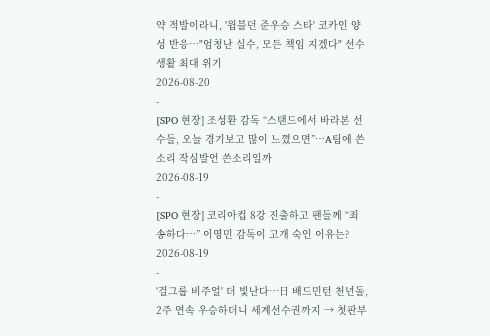약 적발이라니, '윔블던 준우승 스타' 코카인 양성 반응…"엄청난 실수, 모든 책임 지겠다" 선수 생활 최대 위기
2026-08-20
-
[SPO 현장] 조성환 감독 “스탠드에서 바라본 선수들, 오늘 경기보고 많이 느꼈으면”…A팀에 쓴소리 작심발언 쓴소리일까
2026-08-19
-
[SPO 현장] 코리아컵 8강 진출하고 팬들께 “죄송하다…” 이영민 감독이 고개 숙인 이유는?
2026-08-19
-
'걸그룹 비주얼' 더 빛난다…日 배드민턴 천년돌, 2주 연속 우승하더니 세계선수권까지 → 첫판부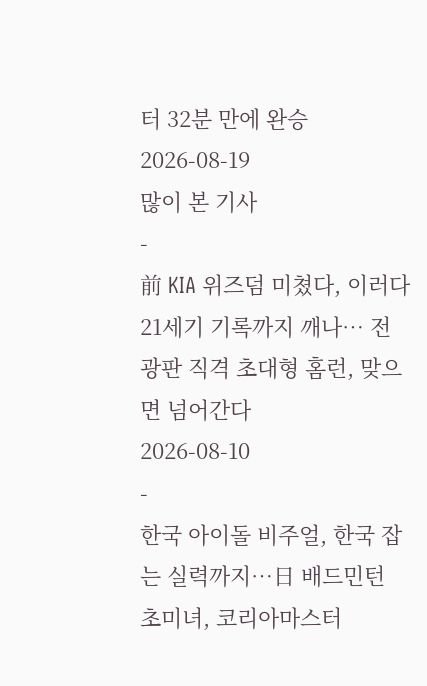터 32분 만에 완승
2026-08-19
많이 본 기사
-
前 KIA 위즈덤 미쳤다, 이러다 21세기 기록까지 깨나… 전광판 직격 초대형 홈런, 맞으면 넘어간다
2026-08-10
-
한국 아이돌 비주얼, 한국 잡는 실력까지…日 배드민턴 초미녀, 코리아마스터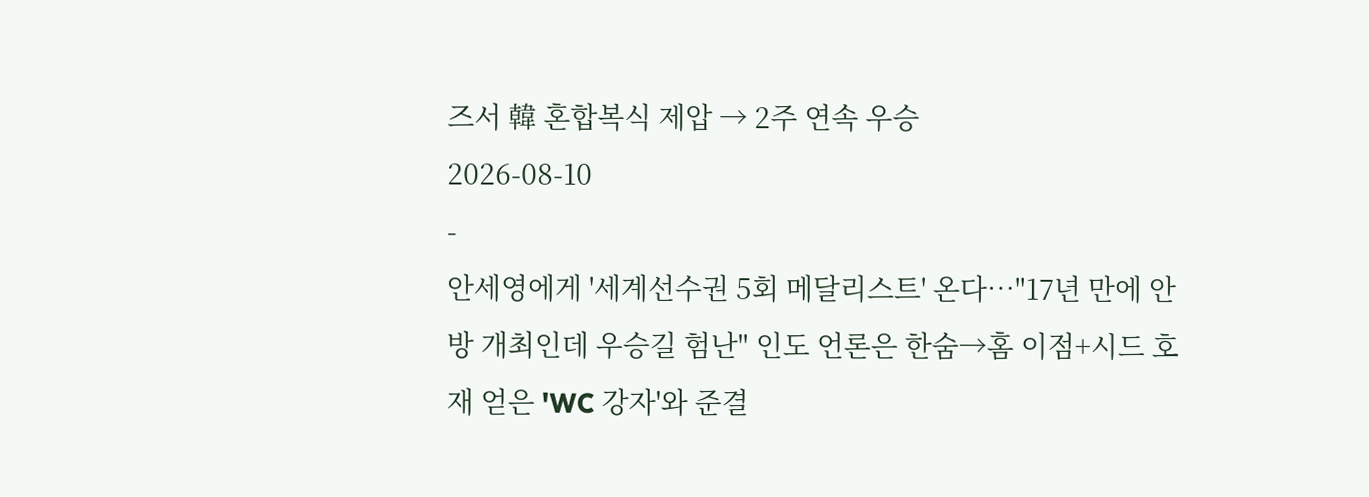즈서 韓 혼합복식 제압 → 2주 연속 우승
2026-08-10
-
안세영에게 '세계선수권 5회 메달리스트' 온다…"17년 만에 안방 개최인데 우승길 험난" 인도 언론은 한숨→홈 이점+시드 호재 얻은 'WC 강자'와 준결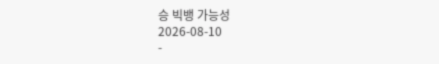승 빅뱅 가능성
2026-08-10
-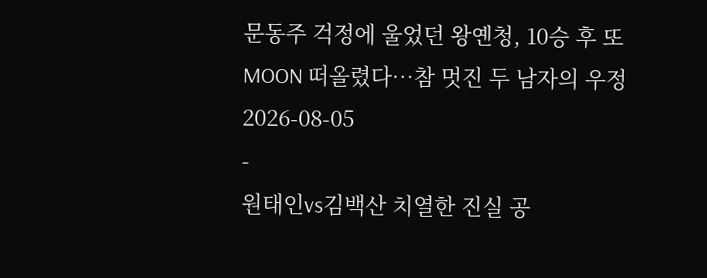문동주 걱정에 울었던 왕옌청, 10승 후 또 MOON 떠올렸다…참 멋진 두 남자의 우정
2026-08-05
-
원태인vs김백산 치열한 진실 공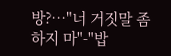방?…"너 거짓말 좀 하지 마"-"밥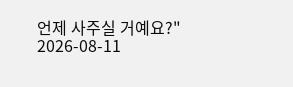언제 사주실 거예요?"
2026-08-11